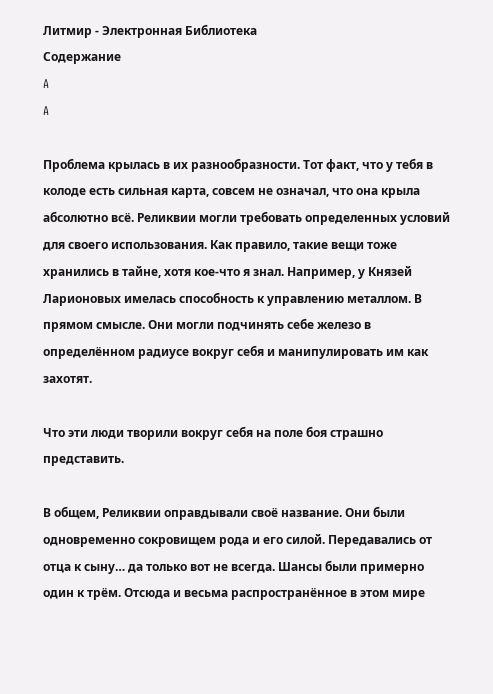Литмир - Электронная Библиотека
Содержание
A
A

Проблема крылась в их разнообразности. Тот факт, что у тебя в колоде есть сильная карта, совсем не означал, что она крыла абсолютно всё. Реликвии могли требовать определенных условий для своего использования. Как правило, такие вещи тоже хранились в тайне, хотя кое-что я знал. Например, у Князей Ларионовых имелась способность к управлению металлом. В прямом смысле. Они могли подчинять себе железо в определённом радиусе вокруг себя и манипулировать им как захотят.

Что эти люди творили вокруг себя на поле боя страшно представить.

В общем, Реликвии оправдывали своё название. Они были одновременно сокровищем рода и его силой. Передавались от отца к сыну… да только вот не всегда. Шансы были примерно один к трём. Отсюда и весьма распространённое в этом мире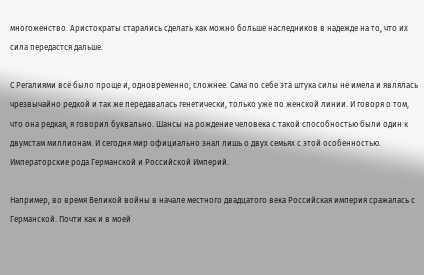многоженство. Аристократы старались сделать как можно больше наследников в надежде на то, что их сила передастся дальше.

С Регалиями всё было проще и, одновременно, сложнее. Сама по себе эта штука силы не имела и являлась чрезвычайно редкой и так же передавалась генетически, только уже по женской линии. И говоря о том, что она редкая, я говорил буквально. Шансы на рождение человека с такой способностью были один к двумстам миллионам. И сегодня мир официально знал лишь о двух семьях с этой особенностью. Императорские рода Германской и Российской Империй.

Например, во время Великой войны в начале местного двадцатого века Российская империя сражалась с Германской. Почти как и в моей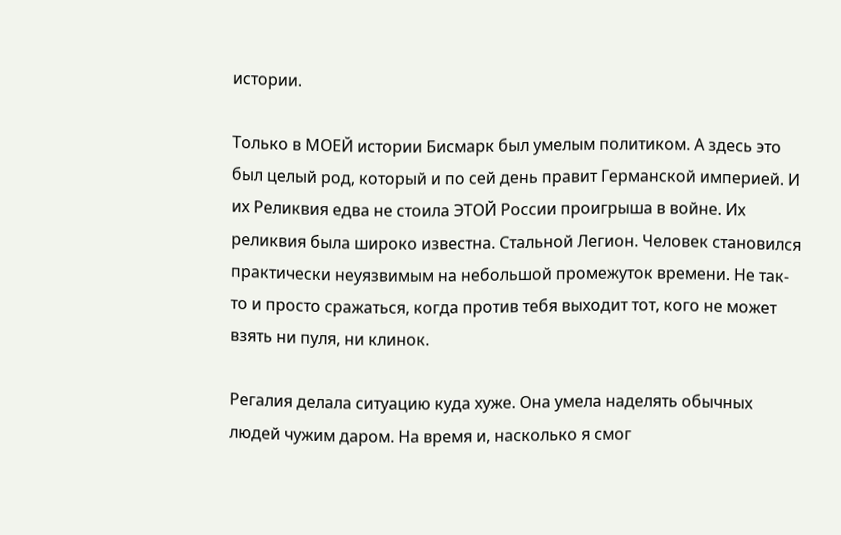истории.

Только в МОЕЙ истории Бисмарк был умелым политиком. А здесь это был целый род, который и по сей день правит Германской империей. И их Реликвия едва не стоила ЭТОЙ России проигрыша в войне. Их реликвия была широко известна. Стальной Легион. Человек становился практически неуязвимым на небольшой промежуток времени. Не так-то и просто сражаться, когда против тебя выходит тот, кого не может взять ни пуля, ни клинок.

Регалия делала ситуацию куда хуже. Она умела наделять обычных людей чужим даром. На время и, насколько я смог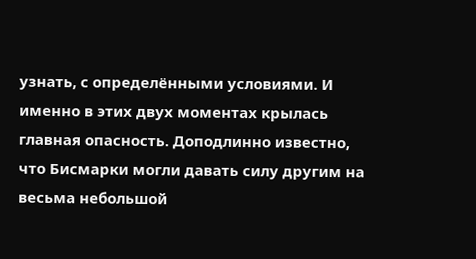узнать, с определёнными условиями. И именно в этих двух моментах крылась главная опасность. Доподлинно известно, что Бисмарки могли давать силу другим на весьма небольшой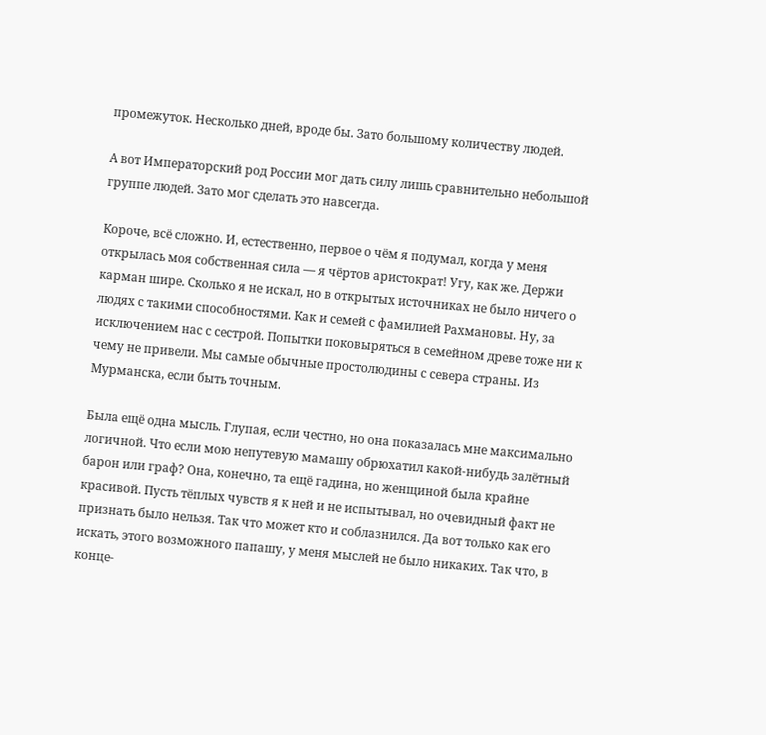промежуток. Несколько дней, вроде бы. Зато большому количеству людей.

А вот Императорский род России мог дать силу лишь сравнительно небольшой группе людей. Зато мог сделать это навсегда.

Короче, всё сложно. И, естественно, первое о чём я подумал, когда у меня открылась моя собственная сила — я чёртов аристократ! Угу, как же. Держи карман шире. Сколько я не искал, но в открытых источниках не было ничего о людях с такими способностями. Как и семей с фамилией Рахмановы. Ну, за исключением нас с сестрой. Попытки поковыряться в семейном древе тоже ни к чему не привели. Мы самые обычные простолюдины с севера страны. Из Мурманска, если быть точным.

Была ещё одна мысль. Глупая, если честно, но она показалась мне максимально логичной. Что если мою непутевую мамашу обрюхатил какой-нибудь залётный барон или граф? Она, конечно, та ещё гадина, но женщиной была крайне красивой. Пусть тёплых чувств я к ней и не испытывал, но очевидный факт не признать было нельзя. Так что может кто и соблазнился. Да вот только как его искать, этого возможного папашу, у меня мыслей не было никаких. Так что, в конце-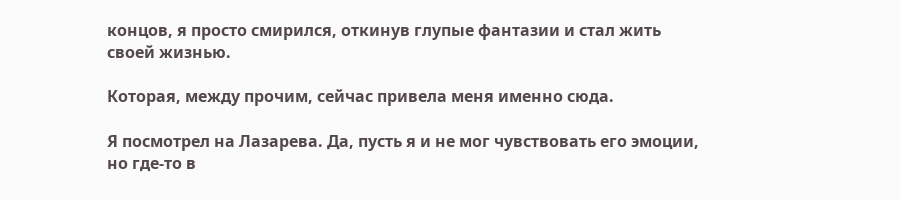концов, я просто смирился, откинув глупые фантазии и стал жить своей жизнью.

Которая, между прочим, сейчас привела меня именно сюда.

Я посмотрел на Лазарева. Да, пусть я и не мог чувствовать его эмоции, но где-то в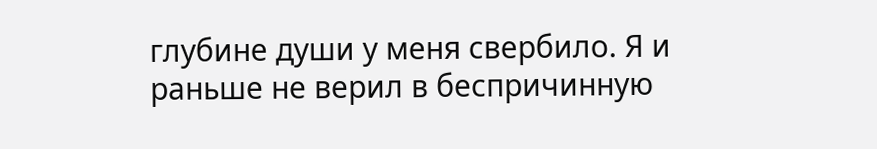глубине души у меня свербило. Я и раньше не верил в беспричинную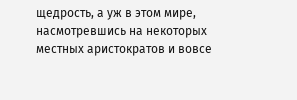щедрость, а уж в этом мире, насмотревшись на некоторых местных аристократов и вовсе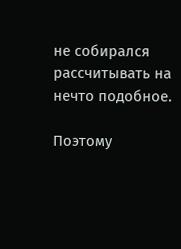не собирался рассчитывать на нечто подобное.

Поэтому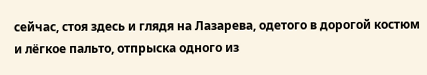сейчас, стоя здесь и глядя на Лазарева, одетого в дорогой костюм и лёгкое пальто, отпрыска одного из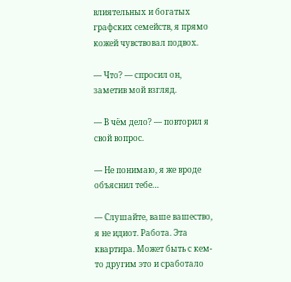влиятельных и богатых графских семейств, я прямо кожей чувствовал подвох.

— Что? — спросил он, заметив мой взгляд.

— В чём дело? — повторил я свой вопрос.

— Не понимаю, я же вроде объяснил тебе…

— Слушайте, ваше вашество, я не идиот. Работа. Эта квартира. Может быть с кем-то другим это и сработало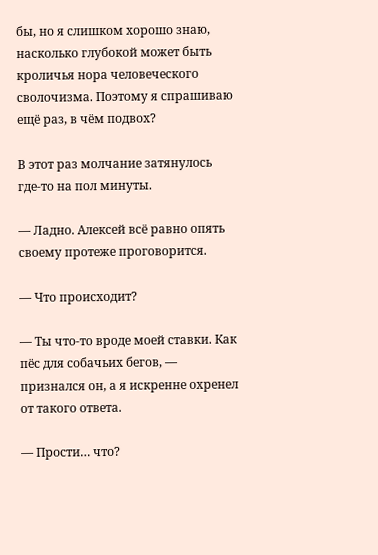бы, но я слишком хорошо знаю, насколько глубокой может быть кроличья нора человеческого сволочизма. Поэтому я спрашиваю ещё раз, в чём подвох?

В этот раз молчание затянулось где-то на пол минуты.

— Ладно. Алексей всё равно опять своему протеже проговорится.

— Что происходит?

— Ты что-то вроде моей ставки. Как пёс для собачьих бегов, — признался он, а я искренне охренел от такого ответа.

— Прости… что?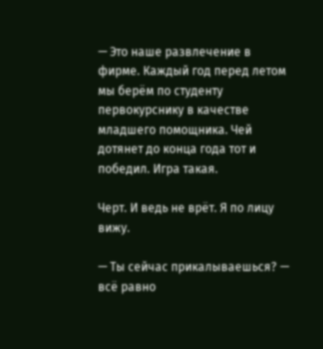— Это наше развлечение в фирме. Каждый год перед летом мы берём по студенту первокурснику в качестве младшего помощника. Чей дотянет до конца года тот и победил. Игра такая.

Черт. И ведь не врёт. Я по лицу вижу.

— Ты сейчас прикалываешься? — всё равно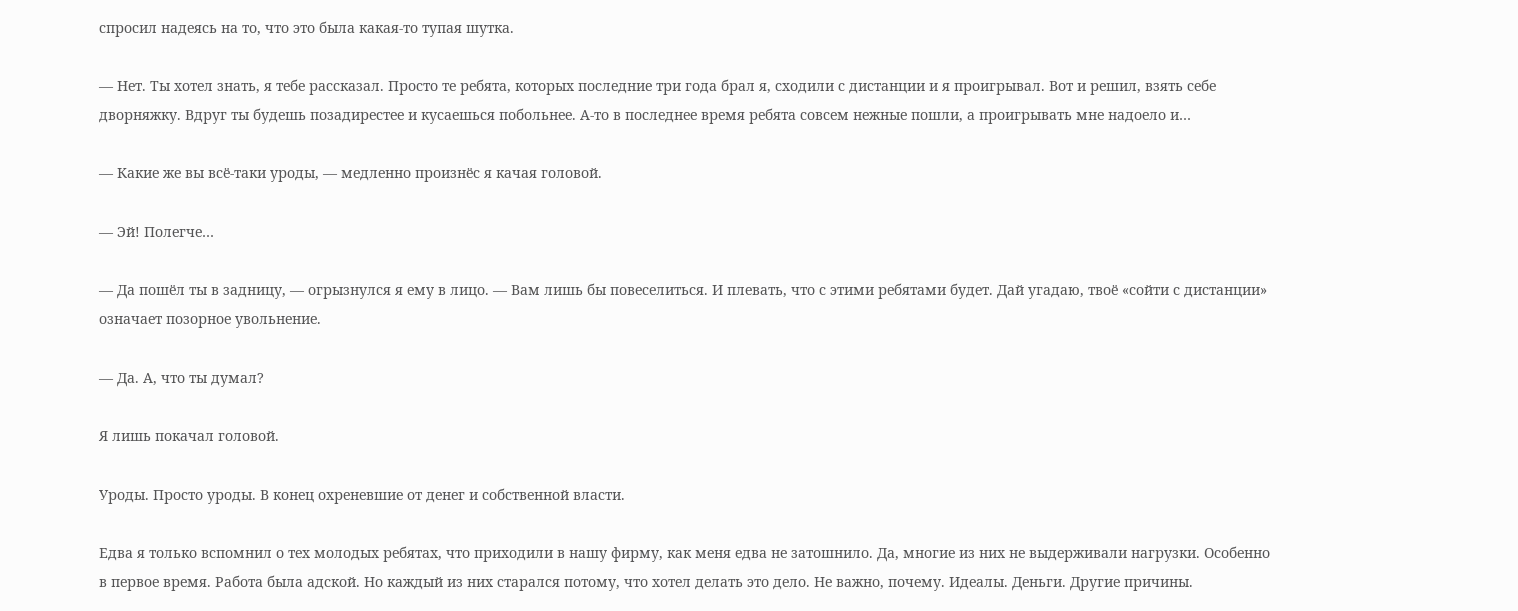спросил надеясь на то, что это была какая-то тупая шутка.

— Нет. Ты хотел знать, я тебе рассказал. Просто те ребята, которых последние три года брал я, сходили с дистанции и я проигрывал. Вот и решил, взять себе дворняжку. Вдруг ты будешь позадирестее и кусаешься побольнее. А-то в последнее время ребята совсем нежные пошли, а проигрывать мне надоело и…

— Какие же вы всё-таки уроды, — медленно произнёс я качая головой.

— Эй! Полегче…

— Да пошёл ты в задницу, — огрызнулся я ему в лицо. — Вам лишь бы повеселиться. И плевать, что с этими ребятами будет. Дай угадаю, твоё «сойти с дистанции» означает позорное увольнение.

— Да. А, что ты думал?

Я лишь покачал головой.

Уроды. Просто уроды. В конец охреневшие от денег и собственной власти.

Едва я только вспомнил о тех молодых ребятах, что приходили в нашу фирму, как меня едва не затошнило. Да, многие из них не выдерживали нагрузки. Особенно в первое время. Работа была адской. Но каждый из них старался потому, что хотел делать это дело. Не важно, почему. Идеалы. Деньги. Другие причины.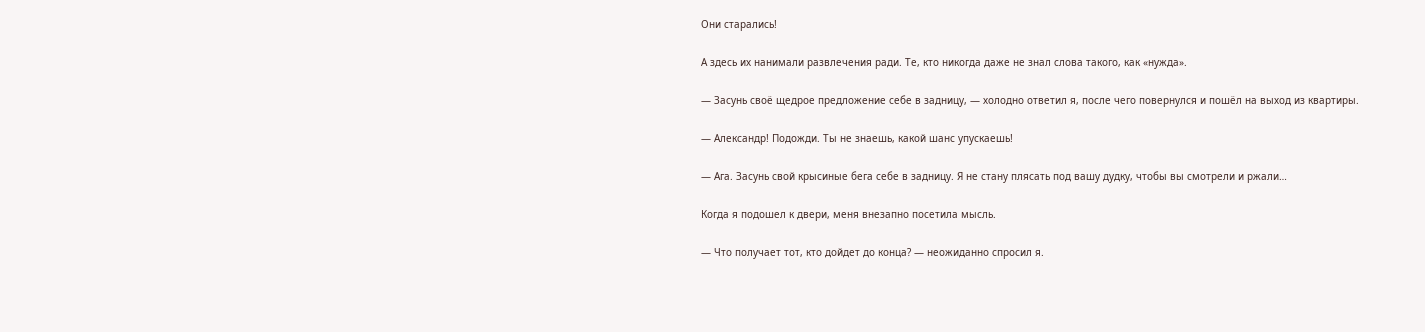Они старались!

А здесь их нанимали развлечения ради. Те, кто никогда даже не знал слова такого, как «нужда».

— Засунь своё щедрое предложение себе в задницу, — холодно ответил я, после чего повернулся и пошёл на выход из квартиры.

— Александр! Подожди. Ты не знаешь, какой шанс упускаешь!

— Ага. Засунь свой крысиные бега себе в задницу. Я не стану плясать под вашу дудку, чтобы вы смотрели и ржали…

Когда я подошел к двери, меня внезапно посетила мысль.

— Что получает тот, кто дойдет до конца? — неожиданно спросил я.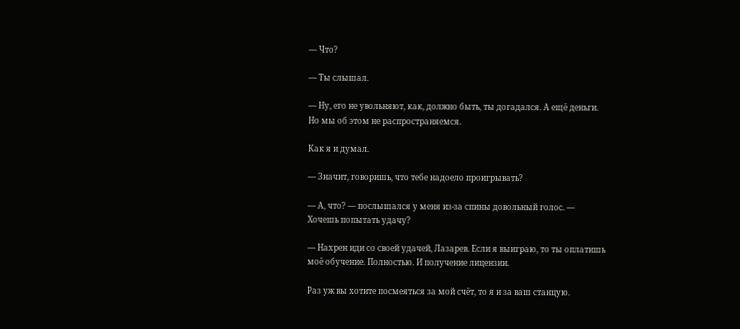— Что?

— Ты слышал.

— Ну, его не увольняют, как, должно быть, ты догадался. А ещё деньги. Но мы об этом не распространяемся.

Как я и думал.

— Значит, говоришь, что тебе надоело проигрывать?

— А, что? — послышался у меня из-за спины довольный голос. — Хочешь попытать удачу?

— Нахрен иди со своей удачей, Лазарев. Если я выиграю, то ты оплатишь моё обучение. Полностью. И получение лицензии.

Раз уж вы хотите посмеяться за мой счёт, то я и за ваш станцую.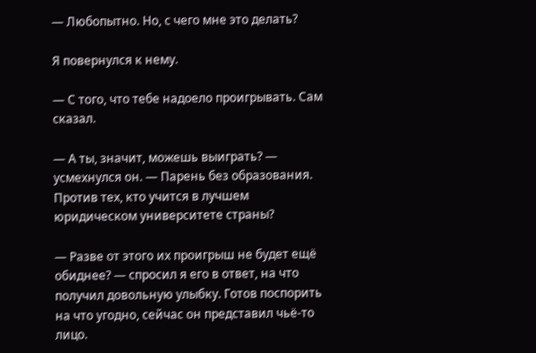— Любопытно. Но, с чего мне это делать?

Я повернулся к нему.

— С того, что тебе надоело проигрывать. Сам сказал.

— А ты, значит, можешь выиграть? — усмехнулся он. — Парень без образования. Против тех, кто учится в лучшем юридическом университете страны?

— Разве от этого их проигрыш не будет ещё обиднее? — спросил я его в ответ, на что получил довольную улыбку. Готов поспорить на что угодно, сейчас он представил чьё-то лицо.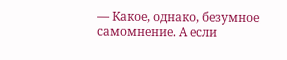— Какое, однако, безумное самомнение. А если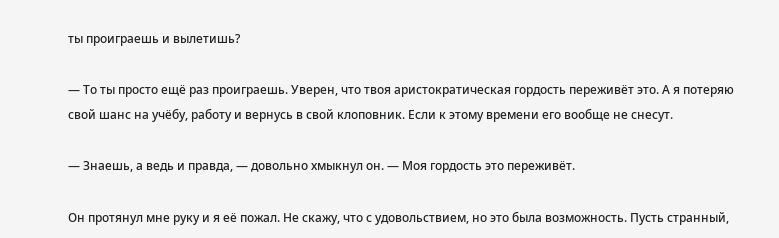ты проиграешь и вылетишь?

— То ты просто ещё раз проиграешь. Уверен, что твоя аристократическая гордость переживёт это. А я потеряю свой шанс на учёбу, работу и вернусь в свой клоповник. Если к этому времени его вообще не снесут.

— Знаешь, а ведь и правда, — довольно хмыкнул он. — Моя гордость это переживёт.

Он протянул мне руку и я её пожал. Не скажу, что с удовольствием, но это была возможность. Пусть странный,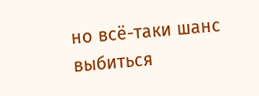но всё-таки шанс выбиться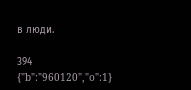в люди.

394
{"b":"960120","o":1}